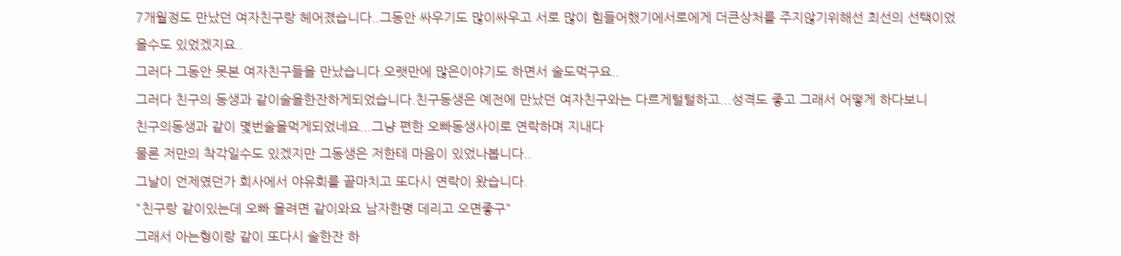7개월정도 만났던 여자친구랑 헤어졌습니다..그동안 싸우기도 많이싸우고 서로 많이 힘들어했기에서로에게 더큰상처를 주지않기위해선 최선의 선택이었을수도 있었겠지요..
그러다 그동안 못본 여자친구들을 만났습니다.오랫만에 많은이야기도 하면서 술도먹구요..
그러다 친구의 동생과 같이술을한잔하게되었습니다.친구동생은 예전에 만났던 여자친구와는 다르게털털하고...성격도 좋고 그래서 어떻게 하다보니
친구의동생과 같이 몇번술을먹게되었네요...그냥 편한 오빠동생사이로 연락하며 지내다
물론 저만의 착각일수도 있겠지만 그동생은 저한테 마음이 있었나봅니다..
그날이 언제였던가 회사에서 야유회를 끝마치고 또다시 연락이 왔습니다.
"친구랑 같이있는데 오빠 올려면 같이와요 남자한명 데리고 오면좋구"
그래서 아는형이랑 같이 또다시 술한잔 하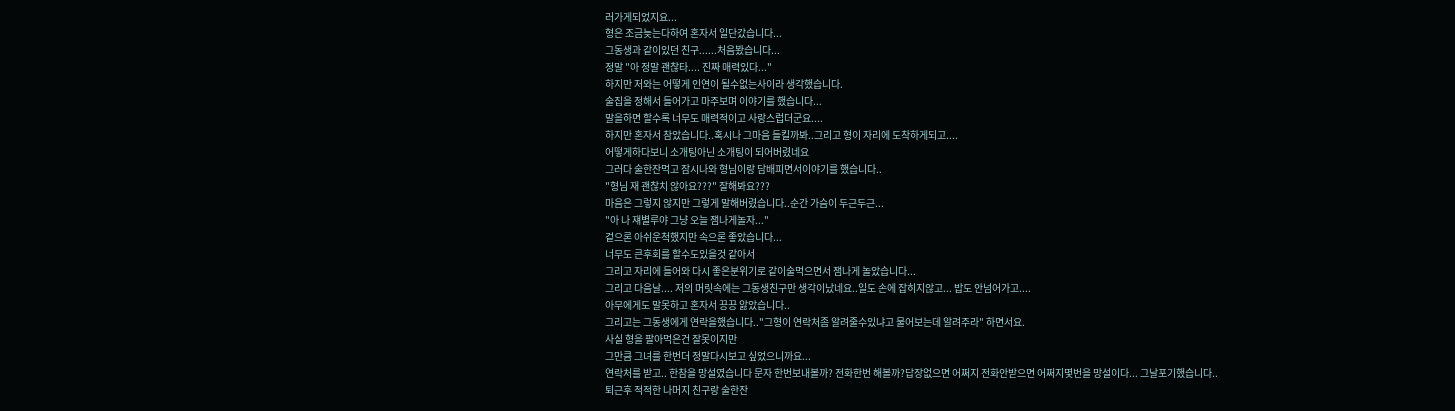러가게되었지요...
형은 조금늦는다하여 혼자서 일단갔습니다...
그동생과 같이있던 친구......처음봤습니다...
정말 "아 정말 괜찮타.... 진짜 매력있다..."
하지만 저와는 어떻게 인연이 될수없는사이라 생각했습니다.
술집을 정해서 들어가고 마주보며 이야기를 했습니다...
말을하면 할수록 너무도 매력적이고 사랑스럽더군요....
하지만 혼자서 참았습니다..혹시나 그마음 들킬까봐..그리고 형이 자리에 도착하게되고....
어떻게하다보니 소개팅아닌 소개팅이 되어버렸네요
그러다 술한잔먹고 잠시나와 형님이랑 담배피면서이야기를 했습니다..
"형님 재 괜찮치 않아요???" 잘해봐요???
마음은 그렇지 않지만 그렇게 말해버렸습니다..순간 가슴이 두근두근...
"아 나 쟤별루야 그냥 오늘 잼나게놀자..."
겉으론 아쉬운척했지만 속으론 좋았습니다...
너무도 큰후회를 할수도있을것 같아서
그리고 자리에 들어와 다시 좋은분위기로 같이술먹으면서 잼나게 놀았습니다...
그리고 다음날.... 저의 머릿속에는 그동생친구만 생각이났네요..일도 손에 잡히지않고... 밥도 안넘어가고....
아무에게도 말못하고 혼자서 끙끙 앓았습니다..
그리고는 그동생에게 연락을했습니다.."그형이 연락처좀 알려줄수있냐고 물어보는데 알려주라" 하면서요.
사실 형을 팔아먹은건 잘못이지만
그만큼 그녀를 한번더 정말다시보고 싶었으니까요...
연락처를 받고.. 한참을 망설였습니다 문자 한번보내볼까? 전화한번 해볼까?답장없으면 어쩌지 전화안받으면 어쩌지몇번을 망설이다... 그날포기했습니다..
퇴근후 적적한 나머지 친구랑 술한잔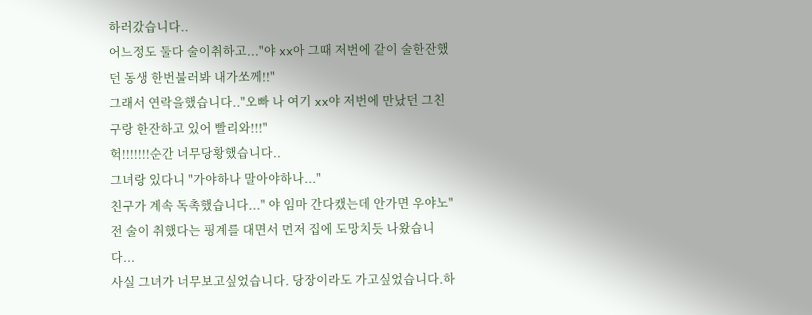하러갔습니다..
어느정도 둘다 술이취하고..."야 xx아 그때 저번에 같이 술한잔했던 동생 한번불러봐 내가쏘께!!"
그래서 연락을했습니다.."오빠 나 여기 xx야 저번에 만났던 그친구랑 한잔하고 있어 빨리와!!!"
헉!!!!!!!순간 너무당황했습니다..
그녀랑 있다니 "가야하나 말아야하나..."
친구가 계속 독촉했습니다..." 야 임마 간다캤는데 안가면 우야노"
전 술이 취했다는 핑계를 대면서 먼저 집에 도망치듯 나왔습니다...
사실 그녀가 너무보고싶었습니다. 당장이라도 가고싶었습니다.하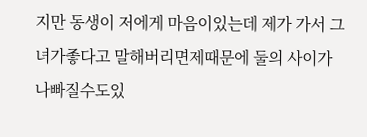지만 동생이 저에게 마음이있는데 제가 가서 그녀가좋다고 말해버리면제때문에 둘의 사이가 나빠질수도있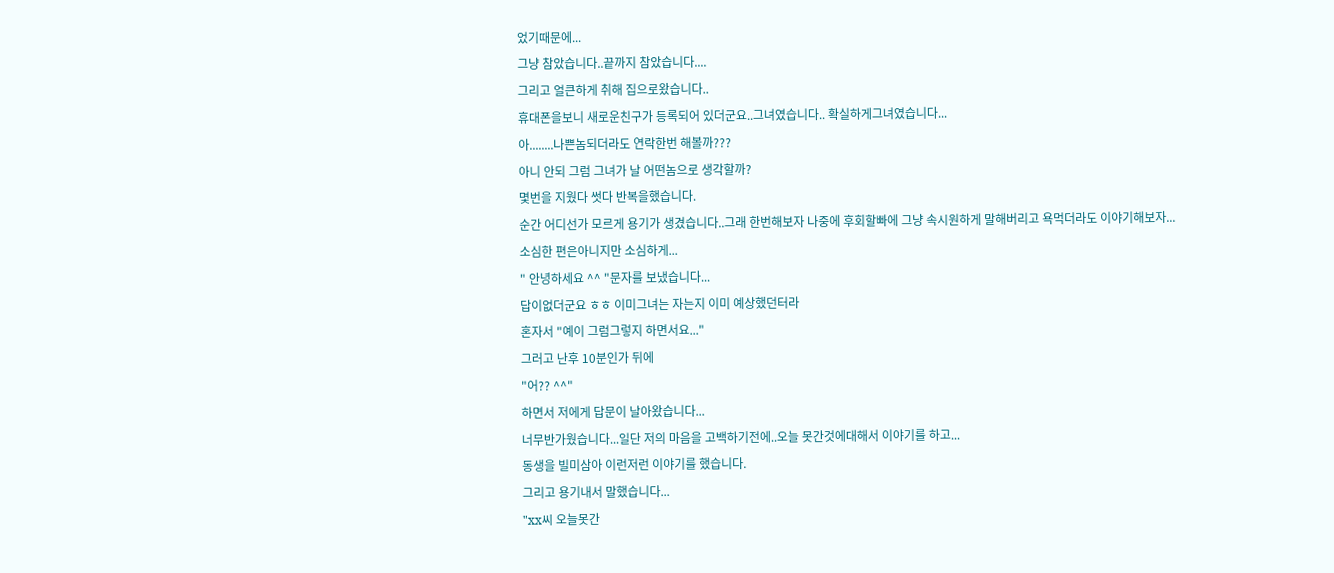었기때문에...
그냥 참았습니다..끝까지 참았습니다....
그리고 얼큰하게 취해 집으로왔습니다..
휴대폰을보니 새로운친구가 등록되어 있더군요..그녀였습니다.. 확실하게그녀였습니다...
아........나쁜놈되더라도 연락한번 해볼까???
아니 안되 그럼 그녀가 날 어떤놈으로 생각할까?
몇번을 지웠다 썻다 반복을했습니다.
순간 어디선가 모르게 용기가 생겼습니다..그래 한번해보자 나중에 후회할빠에 그냥 속시원하게 말해버리고 욕먹더라도 이야기해보자...
소심한 편은아니지만 소심하게...
" 안녕하세요 ^^ "문자를 보냈습니다...
답이없더군요 ㅎㅎ 이미그녀는 자는지 이미 예상했던터라
혼자서 "예이 그럼그렇지 하면서요..."
그러고 난후 10분인가 뒤에
"어?? ^^"
하면서 저에게 답문이 날아왔습니다...
너무반가웠습니다...일단 저의 마음을 고백하기전에..오늘 못간것에대해서 이야기를 하고...
동생을 빌미삼아 이런저런 이야기를 했습니다.
그리고 용기내서 말했습니다...
"xx씨 오늘못간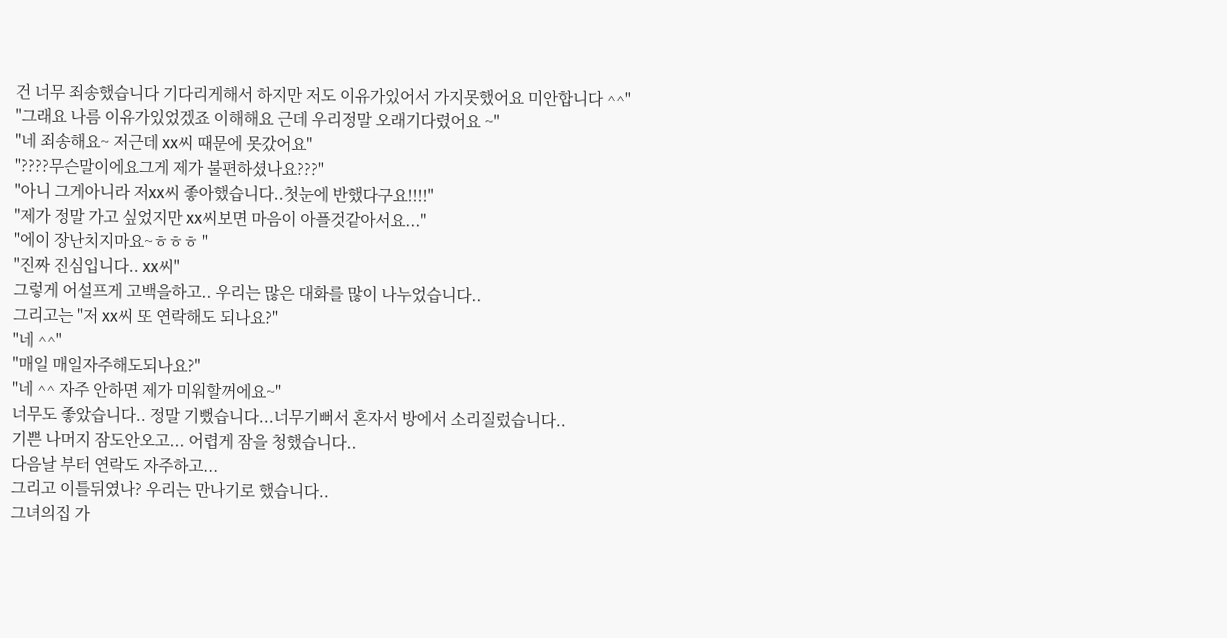건 너무 죄송했습니다 기다리게해서 하지만 저도 이유가있어서 가지못했어요 미안합니다 ^^"
"그래요 나름 이유가있었겠죠 이해해요 근데 우리정말 오래기다렸어요 ~"
"네 죄송해요~ 저근데 xx씨 때문에 못갔어요"
"????무슨말이에요그게 제가 불편하셨나요???"
"아니 그게아니라 저xx씨 좋아했습니다..첫눈에 반했다구요!!!!"
"제가 정말 가고 싶었지만 xx씨보면 마음이 아플것같아서요..."
"에이 장난치지마요~ㅎㅎㅎ "
"진짜 진심입니다.. xx씨"
그렇게 어설프게 고백을하고.. 우리는 많은 대화를 많이 나누었습니다..
그리고는 "저 xx씨 또 연락해도 되나요?"
"네 ^^"
"매일 매일자주해도되나요?"
"네 ^^ 자주 안하면 제가 미워할꺼에요~"
너무도 좋았습니다.. 정말 기뻤습니다...너무기뻐서 혼자서 방에서 소리질렀습니다..
기쁜 나머지 잠도안오고... 어렵게 잠을 청했습니다..
다음날 부터 연락도 자주하고...
그리고 이틀뒤였나? 우리는 만나기로 했습니다..
그녀의집 가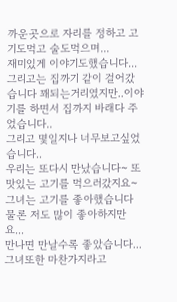까운곳으로 자리를 정하고 고기도먹고 술도먹으며...
재미있게 이야기도했습니다...
그리고는 집까기 같이 걸어갔습니다 꽤되는거리였지만..이야기를 하면서 집까지 바래다 주었습니다..
그리고 몇일지나 너무보고싶었습니다..
우리는 또다시 만났습니다~ 또 맛있는 고기를 먹으러갔지요~
그녀는 고기를 좋아했습니다 물론 저도 많이 좋아하지만요...
만나면 만날수록 좋았습니다... 그녀또한 마찬가지라고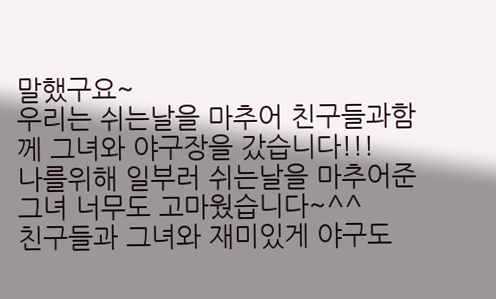말했구요~
우리는 쉬는날을 마추어 친구들과함께 그녀와 야구장을 갔습니다!!!
나를위해 일부러 쉬는날을 마추어준그녀 너무도 고마웠습니다~^^
친구들과 그녀와 재미있게 야구도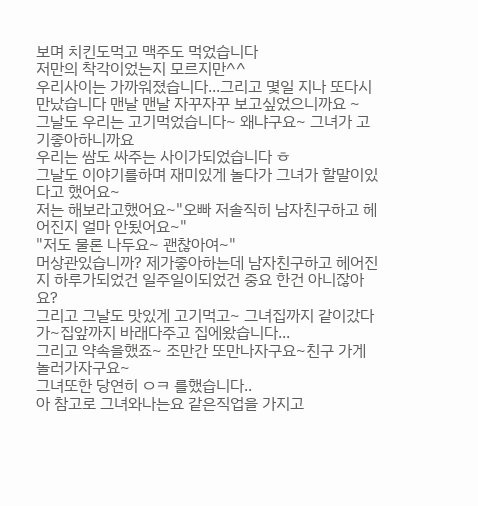보며 치킨도먹고 맥주도 먹었습니다
저만의 착각이었는지 모르지만^^
우리사이는 가까워졌습니다...그리고 몇일 지나 또다시 만났습니다 맨날 맨날 자꾸자꾸 보고싶었으니까요 ~
그날도 우리는 고기먹었습니다~ 왜냐구요~ 그녀가 고기좋아하니까요
우리는 쌈도 싸주는 사이가되었습니다 ㅎ
그날도 이야기를하며 재미있게 놀다가 그녀가 할말이있다고 했어요~
저는 해보라고했어요~"오빠 저솔직히 남자친구하고 헤어진지 얼마 안됬어요~"
"저도 물론 나두요~ 괜찮아여~"
머상관있습니까? 제가좋아하는데 남자친구하고 헤어진지 하루가되었건 일주일이되었건 중요 한건 아니잖아요?
그리고 그날도 맛있게 고기먹고~ 그녀집까지 같이갔다가~집앞까지 바래다주고 집에왔습니다...
그리고 약속을했죠~ 조만간 또만나자구요~친구 가게놀러가자구요~
그녀또한 당연히 ㅇㅋ 를했습니다..
아 참고로 그녀와나는요 같은직업을 가지고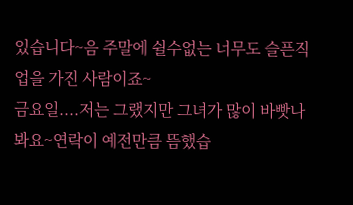있습니다~음 주말에 쉴수없는 너무도 슬픈직업을 가진 사람이죠~
금요일....저는 그랬지만 그녀가 많이 바빳나봐요~연락이 예전만큼 뜸했습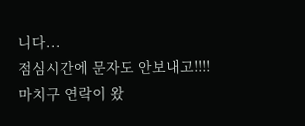니다...
점심시간에 문자도 안보내고!!!!
마치구 연락이 왔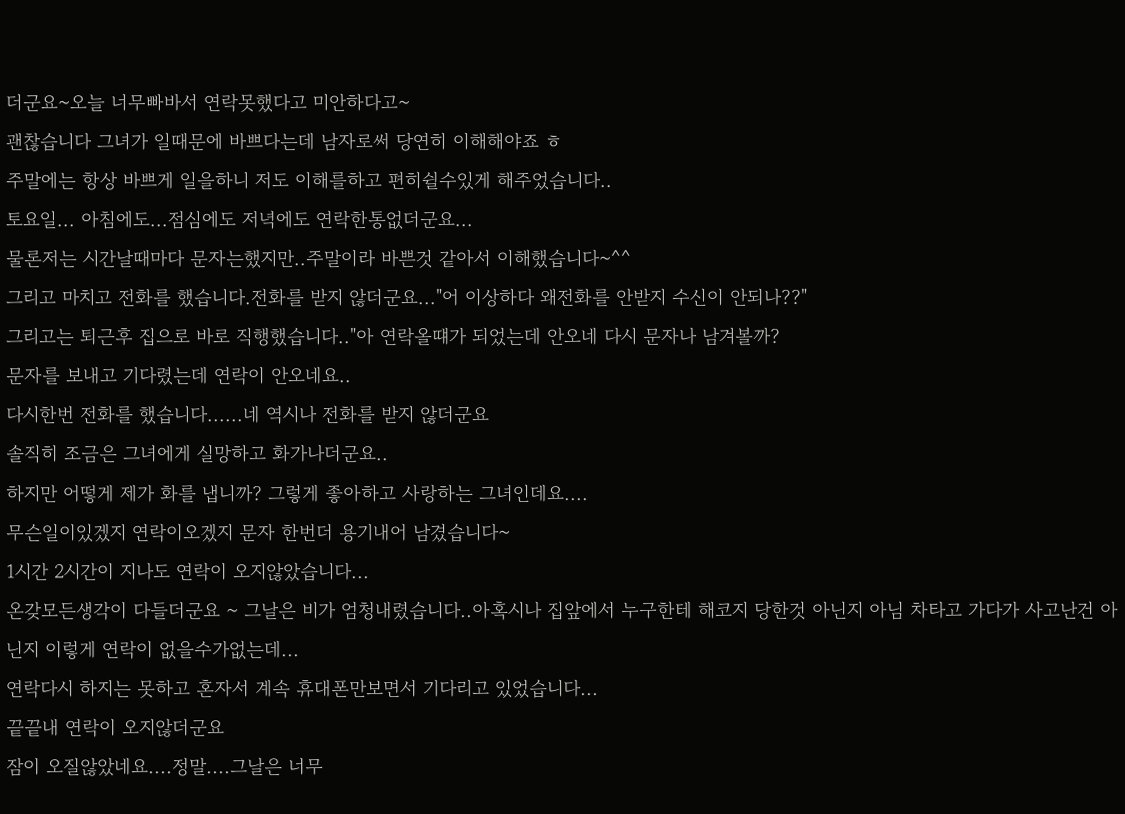더군요~오늘 너무빠바서 연락못했다고 미안하다고~
괜찮습니다 그녀가 일때문에 바쁘다는데 남자로써 당연히 이해해야죠 ㅎ
주말에는 항상 바쁘게 일을하니 저도 이해를하고 편히쉴수있게 해주었습니다..
토요일... 아침에도...점심에도 저녁에도 연락한통없더군요...
물론저는 시간날때마다 문자는했지만..주말이라 바쁜것 같아서 이해했습니다~^^
그리고 마치고 전화를 했습니다.전화를 받지 않더군요..."어 이상하다 왜전화를 안받지 수신이 안되나??"
그리고는 퇴근후 집으로 바로 직행했습니다.."아 연락올떄가 되었는데 안오네 다시 문자나 남겨볼까?
문자를 보내고 기다렸는데 연락이 안오네요..
다시한번 전화를 했습니다......네 역시나 전화를 받지 않더군요
솔직히 조금은 그녀에게 실망하고 화가나더군요..
하지만 어떻게 제가 화를 냅니까? 그렇게 좋아하고 사랑하는 그녀인데요....
무슨일이있겠지 연락이오겠지 문자 한번더 용기내어 남겼습니다~
1시간 2시간이 지나도 연락이 오지않았습니다...
온갖모든생각이 다들더군요 ~ 그날은 비가 엄청내렸습니다..아혹시나 집앞에서 누구한테 해코지 당한것 아닌지 아님 차타고 가다가 사고난건 아닌지 이렇게 연락이 없을수가없는데...
연락다시 하지는 못하고 혼자서 계속 휴대폰만보면서 기다리고 있었습니다...
끝끝내 연락이 오지않더군요
잠이 오질않았네요....정말....그날은 너무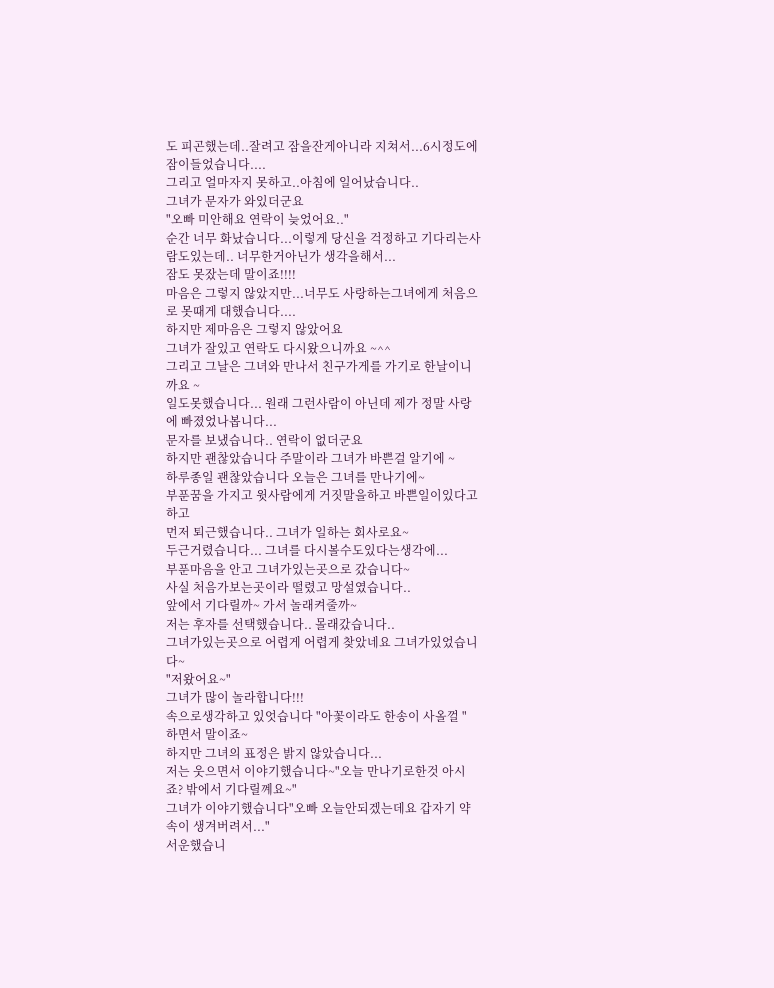도 피곤했는데..잘려고 잠을잔게아니라 지쳐서...6시정도에 잠이들었습니다....
그리고 얼마자지 못하고..아침에 일어났습니다..
그녀가 문자가 와있더군요
"오빠 미안해요 연락이 늦었어요.."
순간 너무 화났습니다...이렇게 당신을 걱정하고 기다리는사람도있는데.. 너무한거아닌가 생각을해서...
잠도 못잤는데 말이죠!!!!
마음은 그렇지 않았지만...너무도 사랑하는그녀에게 처음으로 못때게 대했습니다....
하지만 제마음은 그렇지 않았어요
그녀가 잘있고 연락도 다시왔으니까요 ~^^
그리고 그날은 그녀와 만나서 친구가게를 가기로 한날이니까요 ~
일도못했습니다... 원래 그런사람이 아닌데 제가 정말 사랑에 빠졌었나봅니다...
문자를 보냈습니다.. 연락이 없더군요
하지만 괜찮았습니다 주말이라 그녀가 바쁜걸 알기에 ~
하루종일 괜찮았습니다 오늘은 그녀를 만나기에~
부푼꿈을 가지고 윗사람에게 거짓말을하고 바쁜일이있다고하고
먼저 퇴근했습니다.. 그녀가 일하는 회사로요~
두근거렸습니다... 그녀를 다시볼수도있다는생각에...
부푼마음을 안고 그녀가있는곳으로 갔습니다~
사실 처음가보는곳이라 떨렸고 망설였습니다..
앞에서 기다릴까~ 가서 놀래켜줄까~
저는 후자를 선택했습니다.. 몰래갔습니다..
그녀가있는곳으로 어렵게 어렵게 찾았네요 그녀가있었습니다~
"저왔어요~"
그녀가 많이 놀라합니다!!!
속으로생각하고 있엇습니다 "아꽃이라도 한송이 사올껄 " 하면서 말이죠~
하지만 그녀의 표정은 밝지 않았습니다...
저는 웃으면서 이야기했습니다~"오늘 만나기로한것 아시죠? 밖에서 기다릴꼐요~"
그녀가 이야기했습니다"오빠 오늘안되겠는데요 갑자기 약속이 생겨버려서..."
서운했습니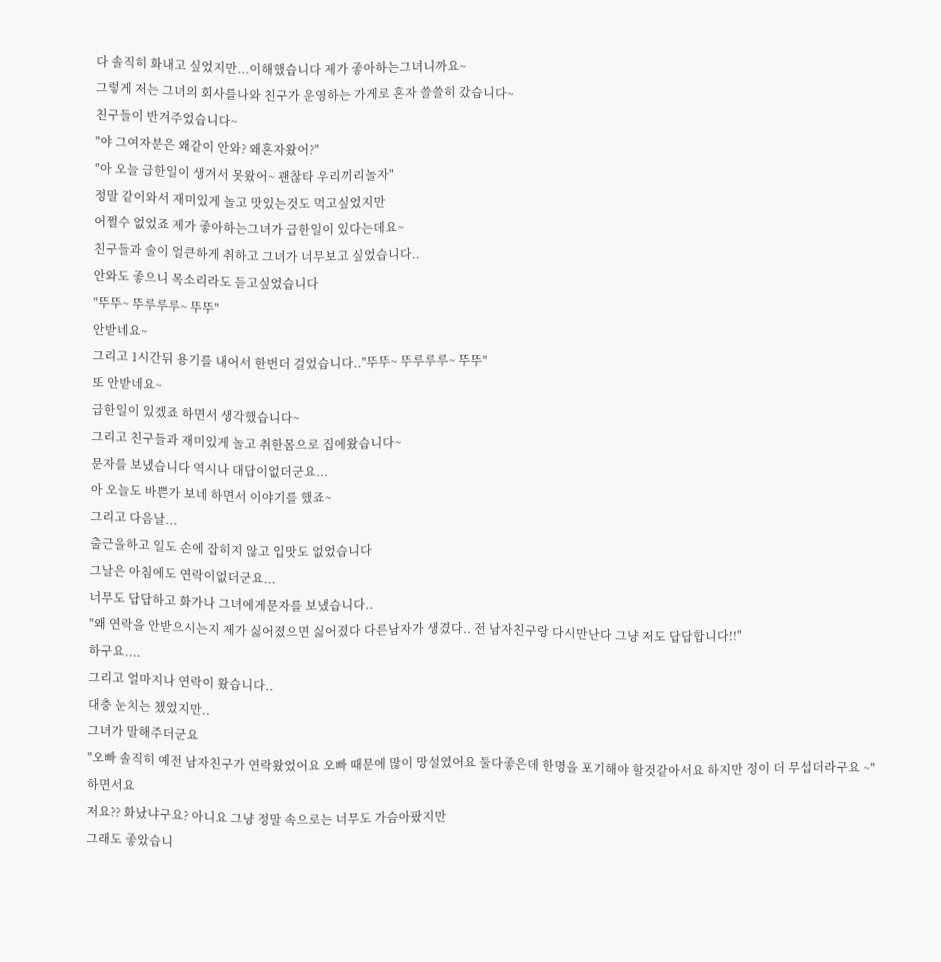다 솔직히 화내고 싶었지만...이해했습니다 제가 좋아하는그녀니까요~
그렇게 저는 그녀의 회사를나와 친구가 운영하는 가게로 혼자 쓸쓸히 갔습니다~
친구들이 반겨주었습니다~
"야 그여자분은 왜같이 안와? 왜혼자왔어?"
"아 오늘 급한일이 생겨서 못왔어~ 괜찮타 우리끼리놀자"
정말 같이와서 재미있게 놀고 맛있는것도 먹고싶었지만
어쩔수 없었죠 제가 좋아하는그녀가 급한일이 있다는데요~
친구들과 술이 얼큰하게 취하고 그녀가 너무보고 싶었습니다..
안와도 좋으니 목소리라도 듣고싶었습니다
"뚜뚜~ 뚜루루루~ 뚜뚜"
안받네요~
그리고 1시간뒤 용기를 내어서 한번더 걸었습니다.."뚜뚜~ 뚜루루루~ 뚜뚜"
또 안받네요~
급한일이 있겠죠 하면서 생각했습니다~
그리고 친구들과 재미있게 놀고 취한몸으로 집에왔습니다~
문자를 보냈습니다 역시나 대답이없더군요...
아 오늘도 바쁜가 보네 하면서 이야기를 했죠~
그리고 다음날...
출근을하고 일도 손에 잡히지 않고 입맛도 없었습니다
그날은 아침에도 연락이없더군요...
너무도 답답하고 화가나 그녀에게문자를 보냈습니다..
"왜 연락을 안받으시는지 제가 싫어졌으면 싫어졌다 다른남자가 생겼다.. 전 남자친구랑 다시만난다 그냥 저도 답답합니다!!"
하구요....
그리고 얼마지나 연락이 왔습니다..
대충 눈치는 챘었지만..
그녀가 말해주더군요
"오빠 솔직히 예전 남자친구가 연락왔었어요 오빠 때문에 많이 망설였어요 둘다좋은데 한명을 포기해야 할것같아서요 하지만 정이 더 무섭더라구요 ~"
하면서요
저요?? 화났냐구요? 아니요 그냥 정말 속으로는 너무도 가슴아팠지만
그래도 좋았습니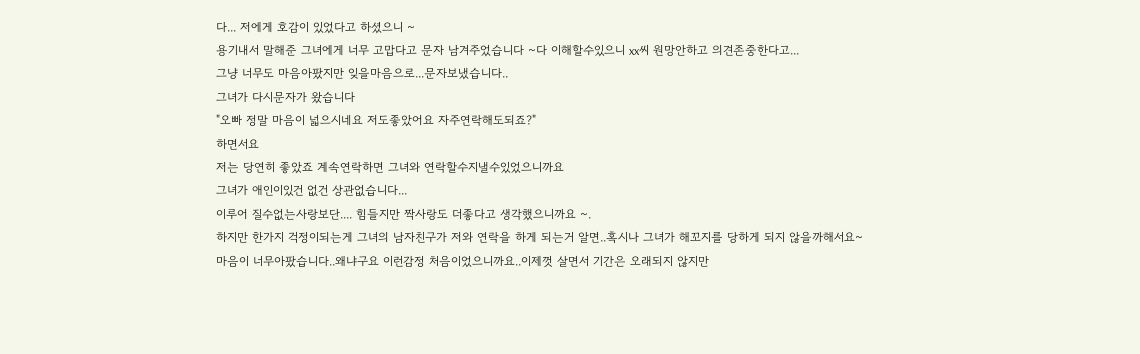다... 저에게 호감이 있었다고 하셨으니 ~
용기내서 말해준 그녀에게 너무 고맙다고 문자 남겨주었습니다 ~다 이해할수있으니 xx씨 원망안하고 의견존중한다고...
그냥 너무도 마음아팠지만 잊을마음으로...문자보냈습니다..
그녀가 다시문자가 왔습니다
"오빠 정말 마음이 넓으시네요 저도좋았어요 자주연락해도되죠?"
하면서요
저는 당연히 좋았죠 계속연락하면 그녀와 연락할수지낼수있었으니까요
그녀가 애인이있건 없건 상관없습니다...
이루어 질수없는사랑보단.... 힘들지만 짝사랑도 더좋다고 생각했으니까요 ~.
하지만 한가지 걱정이되는게 그녀의 남자친구가 저와 연락을 하게 되는거 알면..혹시나 그녀가 해꼬지를 당하게 되지 않을까해서요~
마음이 너무아팠습니다..왜냐구요 이런감정 처음이었으니까요..이제껏 살면서 기간은 오래되지 않지만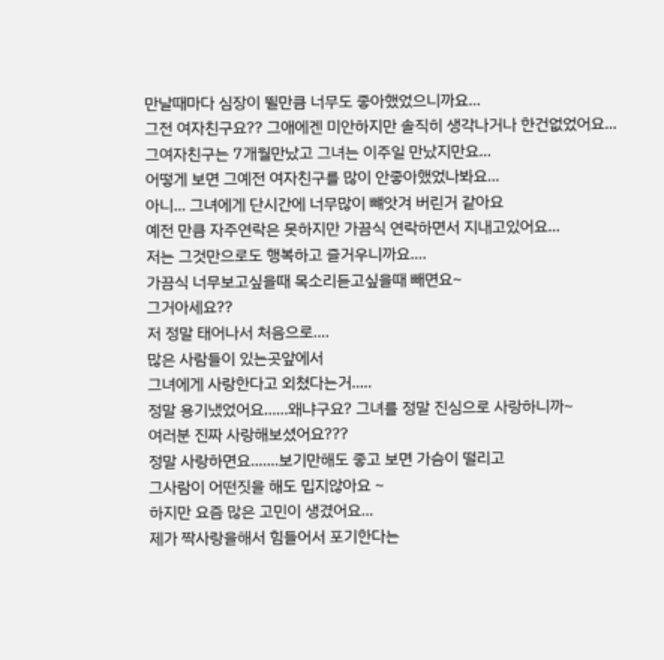만날때마다 심장이 뛸만큼 너무도 좋아했었으니까요...
그전 여자친구요?? 그애에겐 미안하지만 솔직히 생각나거나 한건없었어요...
그여자친구는 7개월만났고 그녀는 이주일 만났지만요...
어떻게 보면 그예전 여자친구를 많이 안좋아했었나봐요...
아니... 그녀에게 단시간에 너무많이 뺴앗겨 버린거 같아요
예전 만큼 자주연락은 못하지만 가끔식 연락하면서 지내고있어요...
저는 그것만으로도 행복하고 즐거우니까요....
가끔식 너무보고싶을때 목소리듣고싶을때 빼면요~
그거아세요??
저 정말 태어나서 처음으로....
많은 사람들이 있는곳앞에서
그녀에게 사랑한다고 외쳤다는거.....
정말 용기냈었어요......왜냐구요? 그녀를 정말 진심으로 사랑하니까~
여러분 진짜 사랑해보셨어요???
정말 사랑하면요.......보기만해도 좋고 보면 가슴이 떨리고
그사람이 어떤짓을 해도 밉지않아요 ~
하지만 요즘 많은 고민이 생겼어요...
제가 짝사랑을해서 힘들어서 포기한다는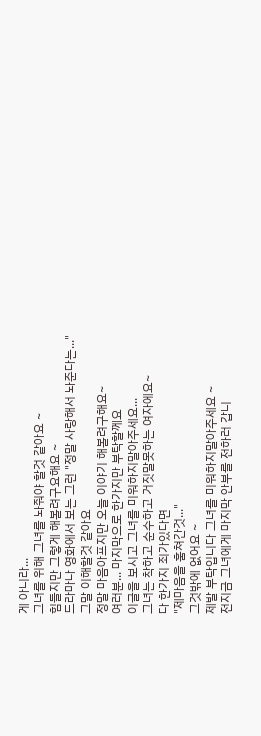게 아니라...
그녀를 위해 그녀를 놔줘야 할것 같아요 ~
힘들지만 그렇게 해볼려구요해요 ~
드라마나 영화에서 보는 그런 "정말 사랑해서 놔준다는..."
그말 이해할것 같아요
정말 마음아프지만 오늘 이야기 해볼려구해요~
여러분... 마지막으로 한가지만 부탁할께요
이글을 보시고 그녀를 미워하지말아주세요...
그녀는 착하고 순수하고 거짓말못하는 여자에요~
다 한가지 죄가있다면
"제마음을 훔쳐간것..."
그것밖에 없어요 ~
제발 부탁입니다 그녀를 미워하지말아주세요 ~
전지금 그녀에게 마지막 안부를 전하러 갑니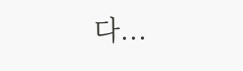다...